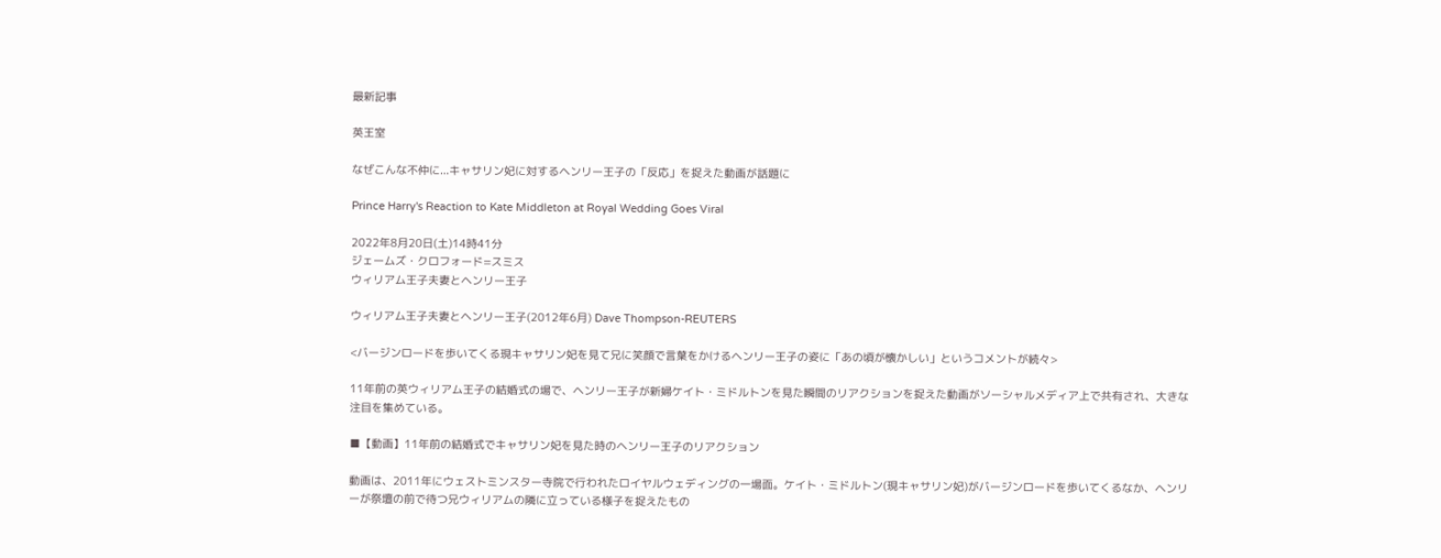最新記事

英王室

なぜこんな不仲に...キャサリン妃に対するヘンリー王子の「反応」を捉えた動画が話題に

Prince Harry's Reaction to Kate Middleton at Royal Wedding Goes Viral

2022年8月20日(土)14時41分
ジェームズ・クロフォード=スミス
ウィリアム王子夫妻とヘンリー王子

ウィリアム王子夫妻とヘンリー王子(2012年6月) Dave Thompson-REUTERS

<バージンロードを歩いてくる現キャサリン妃を見て兄に笑顔で言葉をかけるヘンリー王子の姿に「あの頃が懐かしい」というコメントが続々>

11年前の英ウィリアム王子の結婚式の場で、ヘンリー王子が新婦ケイト・ミドルトンを見た瞬間のリアクションを捉えた動画がソーシャルメディア上で共有され、大きな注目を集めている。

■【動画】11年前の結婚式でキャサリン妃を見た時のヘンリー王子のリアクション

動画は、2011年にウェストミンスター寺院で行われたロイヤルウェディングの一場面。ケイト・ミドルトン(現キャサリン妃)がバージンロードを歩いてくるなか、ヘンリーが祭壇の前で待つ兄ウィリアムの隣に立っている様子を捉えたもの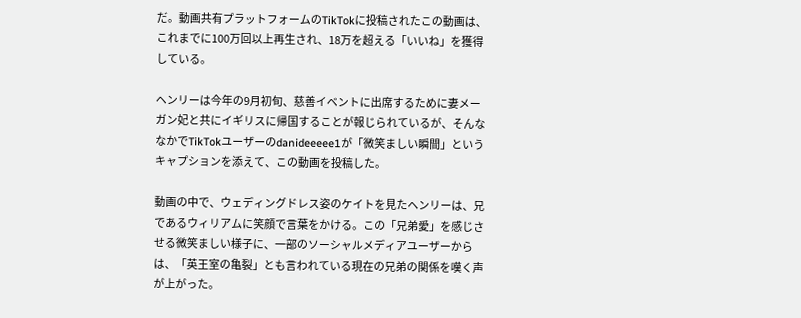だ。動画共有プラットフォームのTikTokに投稿されたこの動画は、これまでに100万回以上再生され、18万を超える「いいね」を獲得している。

ヘンリーは今年の9月初旬、慈善イベントに出席するために妻メーガン妃と共にイギリスに帰国することが報じられているが、そんななかでTikTokユーザーのdanideeeee1が「微笑ましい瞬間」というキャプションを添えて、この動画を投稿した。

動画の中で、ウェディングドレス姿のケイトを見たヘンリーは、兄であるウィリアムに笑顔で言葉をかける。この「兄弟愛」を感じさせる微笑ましい様子に、一部のソーシャルメディアユーザーからは、「英王室の亀裂」とも言われている現在の兄弟の関係を嘆く声が上がった。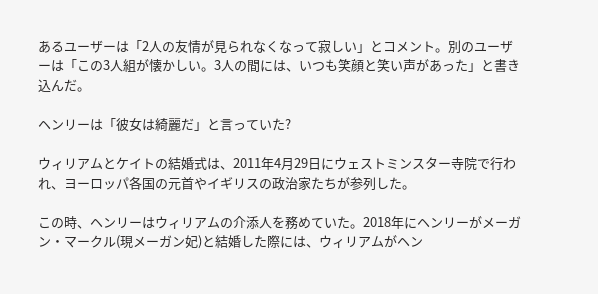あるユーザーは「2人の友情が見られなくなって寂しい」とコメント。別のユーザーは「この3人組が懐かしい。3人の間には、いつも笑顔と笑い声があった」と書き込んだ。

ヘンリーは「彼女は綺麗だ」と言っていた?

ウィリアムとケイトの結婚式は、2011年4月29日にウェストミンスター寺院で行われ、ヨーロッパ各国の元首やイギリスの政治家たちが参列した。

この時、ヘンリーはウィリアムの介添人を務めていた。2018年にヘンリーがメーガン・マークル(現メーガン妃)と結婚した際には、ウィリアムがヘン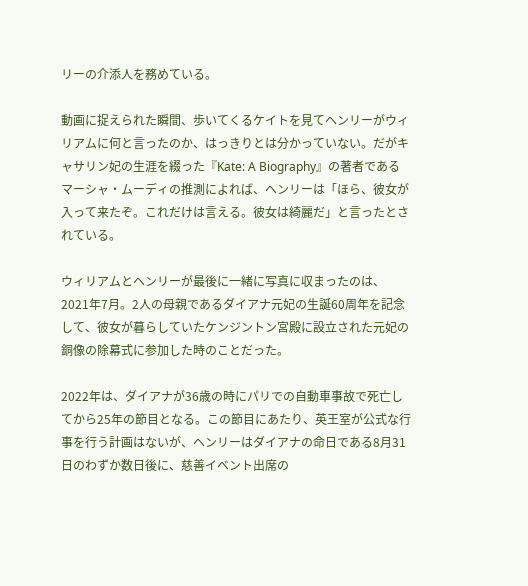リーの介添人を務めている。

動画に捉えられた瞬間、歩いてくるケイトを見てヘンリーがウィリアムに何と言ったのか、はっきりとは分かっていない。だがキャサリン妃の生涯を綴った『Kate: A Biography』の著者であるマーシャ・ムーディの推測によれば、ヘンリーは「ほら、彼女が入って来たぞ。これだけは言える。彼女は綺麗だ」と言ったとされている。

ウィリアムとヘンリーが最後に一緒に写真に収まったのは、2021年7月。2人の母親であるダイアナ元妃の生誕60周年を記念して、彼女が暮らしていたケンジントン宮殿に設立された元妃の銅像の除幕式に参加した時のことだった。

2022年は、ダイアナが36歳の時にパリでの自動車事故で死亡してから25年の節目となる。この節目にあたり、英王室が公式な行事を行う計画はないが、ヘンリーはダイアナの命日である8月31日のわずか数日後に、慈善イベント出席の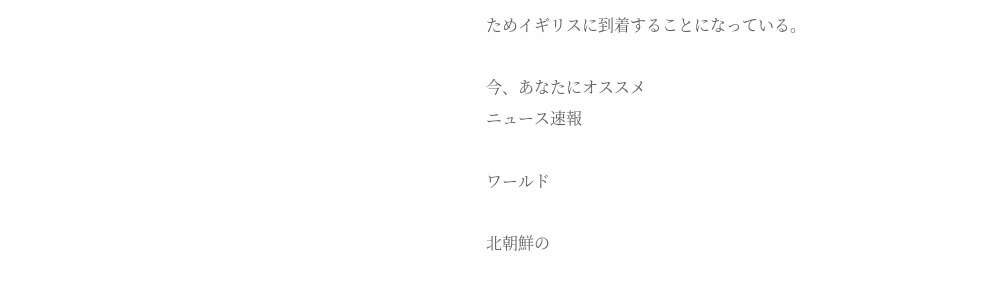ためイギリスに到着することになっている。

今、あなたにオススメ
ニュース速報

ワールド

北朝鮮の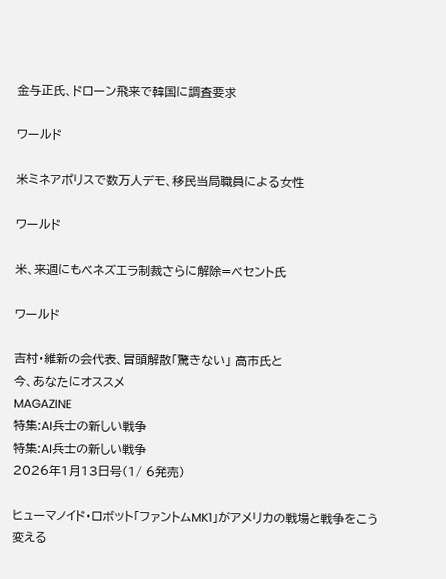金与正氏、ドローン飛来で韓国に調査要求

ワールド

米ミネアポリスで数万人デモ、移民当局職員による女性

ワールド

米、来週にもベネズエラ制裁さらに解除=ベセント氏

ワールド

吉村・維新の会代表、冒頭解散「驚きない」 高市氏と
今、あなたにオススメ
MAGAZINE
特集:AI兵士の新しい戦争
特集:AI兵士の新しい戦争
2026年1月13日号(1/ 6発売)

ヒューマノイド・ロボット「ファントムMK1」がアメリカの戦場と戦争をこう変える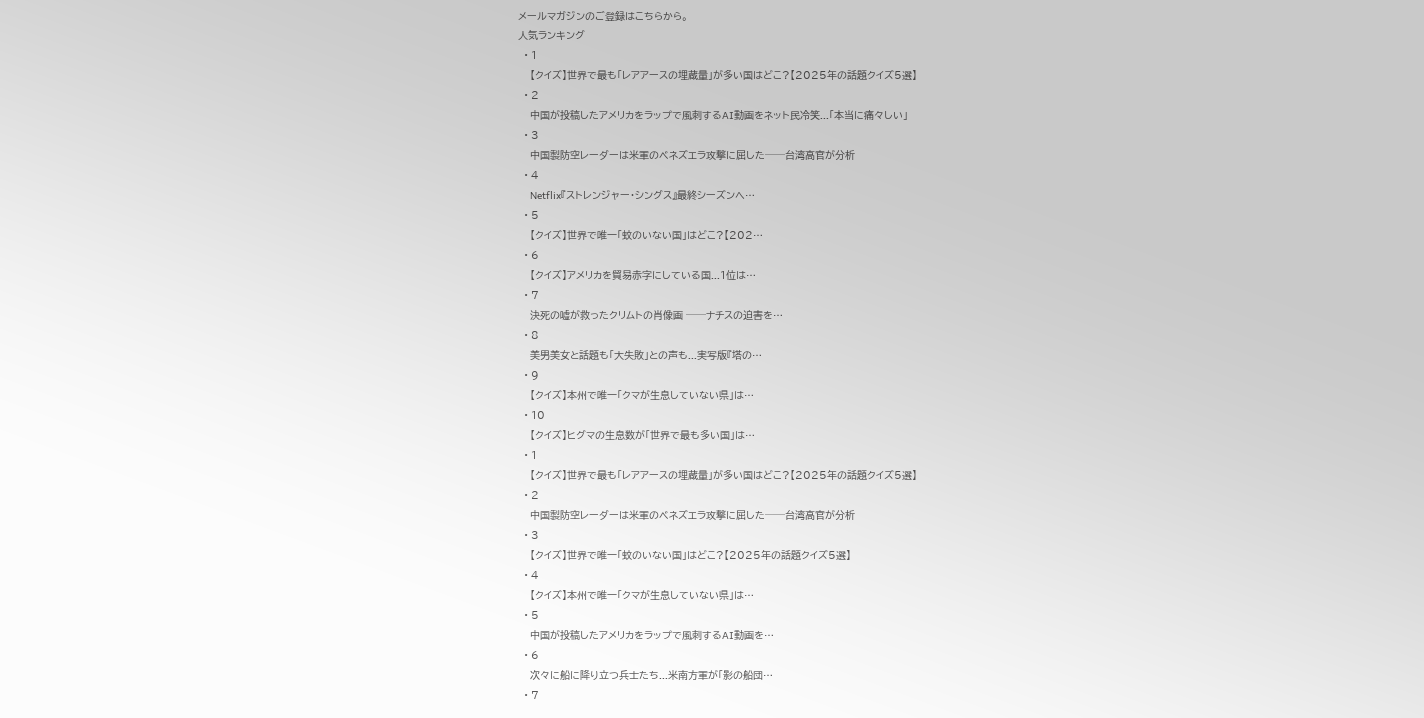メールマガジンのご登録はこちらから。
人気ランキング
  • 1
    【クイズ】世界で最も「レアアースの埋蔵量」が多い国はどこ?【2025年の話題クイズ5選】
  • 2
    中国が投稿したアメリカをラップで風刺するAI動画をネット民冷笑...「本当に痛々しい」
  • 3
    中国製防空レーダーは米軍のベネズエラ攻撃に屈した──台湾高官が分析
  • 4
    Netflix『ストレンジャー・シングス』最終シーズンへ…
  • 5
    【クイズ】世界で唯一「蚊のいない国」はどこ?【202…
  • 6
    【クイズ】アメリカを貿易赤字にしている国...1位は…
  • 7
    決死の嘘が救ったクリムトの肖像画 ──ナチスの迫害を…
  • 8
    美男美女と話題も「大失敗」との声も...実写版『塔の…
  • 9
    【クイズ】本州で唯一「クマが生息していない県」は…
  • 10
    【クイズ】ヒグマの生息数が「世界で最も多い国」は…
  • 1
    【クイズ】世界で最も「レアアースの埋蔵量」が多い国はどこ?【2025年の話題クイズ5選】
  • 2
    中国製防空レーダーは米軍のベネズエラ攻撃に屈した──台湾高官が分析
  • 3
    【クイズ】世界で唯一「蚊のいない国」はどこ?【2025年の話題クイズ5選】
  • 4
    【クイズ】本州で唯一「クマが生息していない県」は…
  • 5
    中国が投稿したアメリカをラップで風刺するAI動画を…
  • 6
    次々に船に降り立つ兵士たち...米南方軍が「影の船団…
  • 7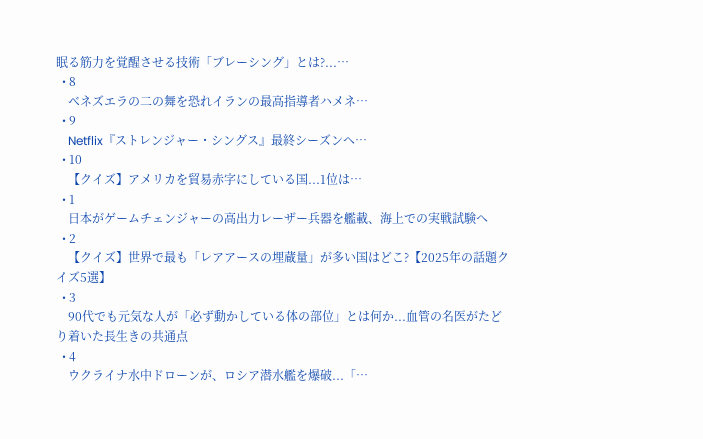眠る筋力を覚醒させる技術「ブレーシング」とは?...…
  • 8
    ベネズエラの二の舞を恐れイランの最高指導者ハメネ…
  • 9
    Netflix『ストレンジャー・シングス』最終シーズンへ…
  • 10
    【クイズ】アメリカを貿易赤字にしている国...1位は…
  • 1
    日本がゲームチェンジャーの高出力レーザー兵器を艦載、海上での実戦試験へ
  • 2
    【クイズ】世界で最も「レアアースの埋蔵量」が多い国はどこ?【2025年の話題クイズ5選】
  • 3
    90代でも元気な人が「必ず動かしている体の部位」とは何か...血管の名医がたどり着いた長生きの共通点
  • 4
    ウクライナ水中ドローンが、ロシア潜水艦を爆破...「…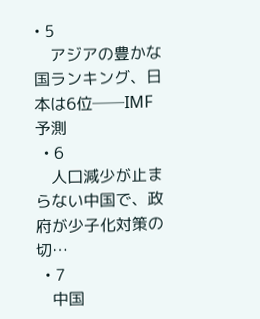• 5
    アジアの豊かな国ランキング、日本は6位──IMF予測
  • 6
    人口減少が止まらない中国で、政府が少子化対策の切…
  • 7
    中国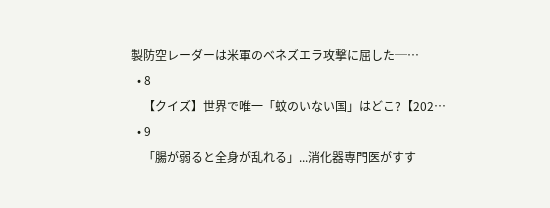製防空レーダーは米軍のベネズエラ攻撃に屈した─…
  • 8
    【クイズ】世界で唯一「蚊のいない国」はどこ?【202…
  • 9
    「腸が弱ると全身が乱れる」...消化器専門医がすす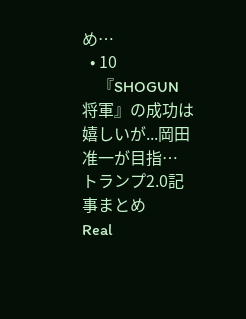め…
  • 10
    『SHOGUN 将軍』の成功は嬉しいが...岡田准一が目指…
トランプ2.0記事まとめ
Real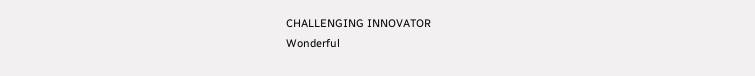CHALLENGING INNOVATOR
Wonderful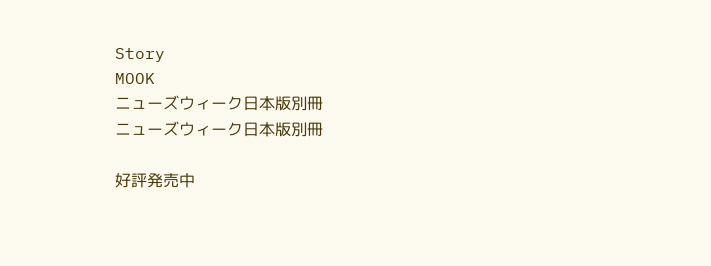Story
MOOK
ニューズウィーク日本版別冊
ニューズウィーク日本版別冊

好評発売中